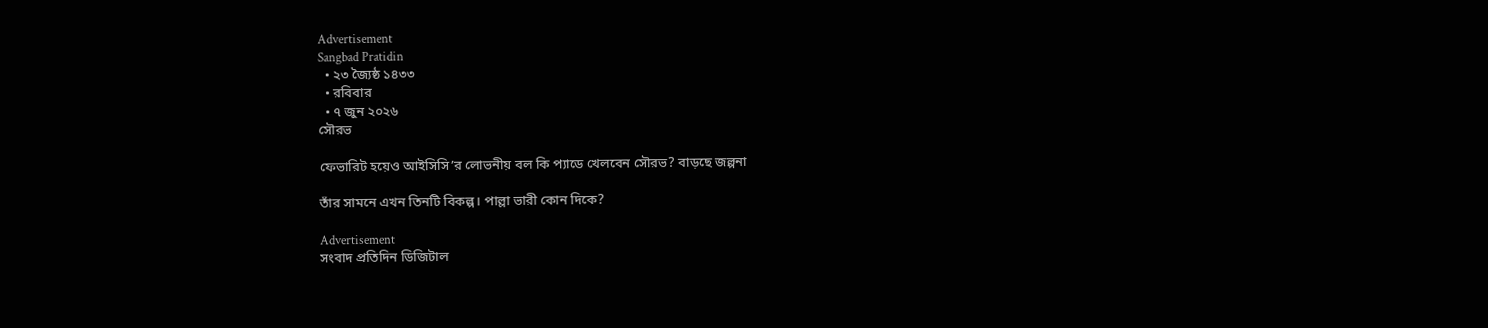Advertisement
Sangbad Pratidin
  • ২৩ জ্যৈষ্ঠ ১৪৩৩
  • রবিবার
  • ৭ জুন ২০২৬
সৌরভ

ফেভারিট হয়েও আইসিসি’র লোভনীয় বল কি প্যাডে খেলবেন সৌরভ? বাড়ছে জল্পনা

তাঁর সামনে এখন তিনটি বিকল্প। পাল্লা ভারী কোন দিকে?

Advertisement
সংবাদ প্রতিদিন ডিজিটাল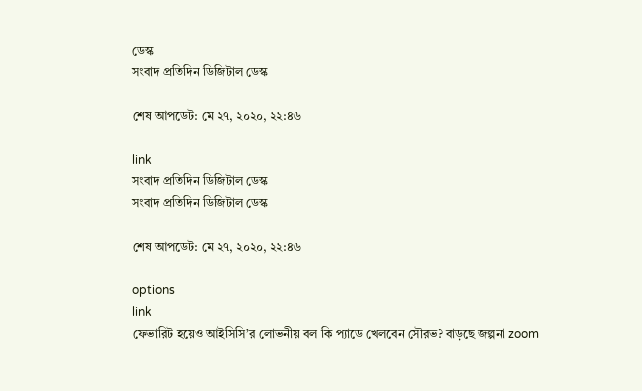ডেস্ক
সংবাদ প্রতিদিন ডিজিটাল ডেস্ক

শেষ আপডেট: মে ২৭, ২০২০, ২২:৪৬

link
সংবাদ প্রতিদিন ডিজিটাল ডেস্ক
সংবাদ প্রতিদিন ডিজিটাল ডেস্ক

শেষ আপডেট: মে ২৭, ২০২০, ২২:৪৬

options
link
ফেভারিট হয়েও আইসিসি’র লোভনীয় বল কি প্যাডে খেলবেন সৌরভ? বাড়ছে জল্পনা zoom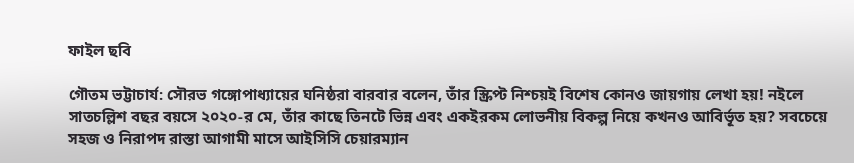ফাইল ছবি

গৌতম ভট্টাচার্য: সৌরভ গঙ্গোপাধ্যায়ের ঘনিষ্ঠরা বারবার বলেন, তাঁর স্ক্রিপ্ট নিশ্চয়ই বিশেষ কোনও জায়গায় লেখা হয়! নইলে সাতচল্লিশ বছর বয়সে ২০২০-র মে, তাঁর কাছে তিনটে ভিন্ন এবং একইরকম লোভনীয় বিকল্প নিয়ে কখনও আবির্ভূত হয়? সবচেয়ে সহজ ও নিরাপদ রাস্তা আগামী মাসে আইসিসি চেয়ারম্যান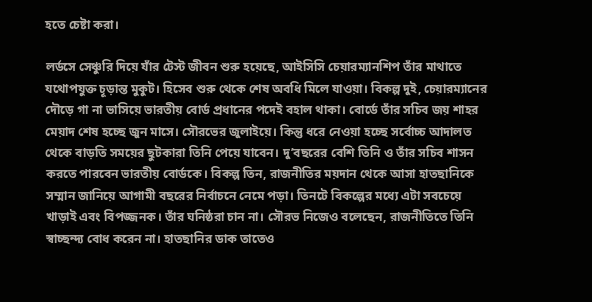হতে চেষ্টা করা।

লর্ডসে সেঞ্চুরি দিয়ে যাঁর টেস্ট জীবন শুরু হয়েছে, আইসিসি চেয়ারম্যানশিপ তাঁর মাথাতে যথোপযুক্ত চূড়ান্ত মুকুট। হিসেব শুরু থেকে শেষ অবধি মিলে যাওয়া। বিকল্প দুই, চেয়ারম্যানের দৌড়ে গা না ভাসিয়ে ভারতীয় বোর্ড প্রধানের পদেই বহাল থাকা। বোর্ডে তাঁর সচিব জয় শাহর মেয়াদ শেষ হচ্ছে জুন মাসে। সৌরভের জুলাইয়ে। কিন্তু ধরে নেওয়া হচ্ছে সর্বোচ্চ আদালত থেকে বাড়তি সময়ের ছুটকারা তিনি পেয়ে যাবেন। দু’বছরের বেশি তিনি ও তাঁর সচিব শাসন করতে পারবেন ভারতীয় বোর্ডকে। বিকল্প তিন, রাজনীতির ময়দান থেকে আসা হাতছানিকে সম্মান জানিয়ে আগামী বছরের নির্বাচনে নেমে পড়া। তিনটে বিকল্পের মধ্যে এটা সবচেয়ে খাড়াই এবং বিপজ্জনক। তাঁর ঘনিষ্ঠরা চান না। সৌরভ নিজেও বলেছেন, রাজনীতিতে তিনি স্বাচ্ছন্দ্য বোধ করেন না। হাতছানির ডাক তাতেও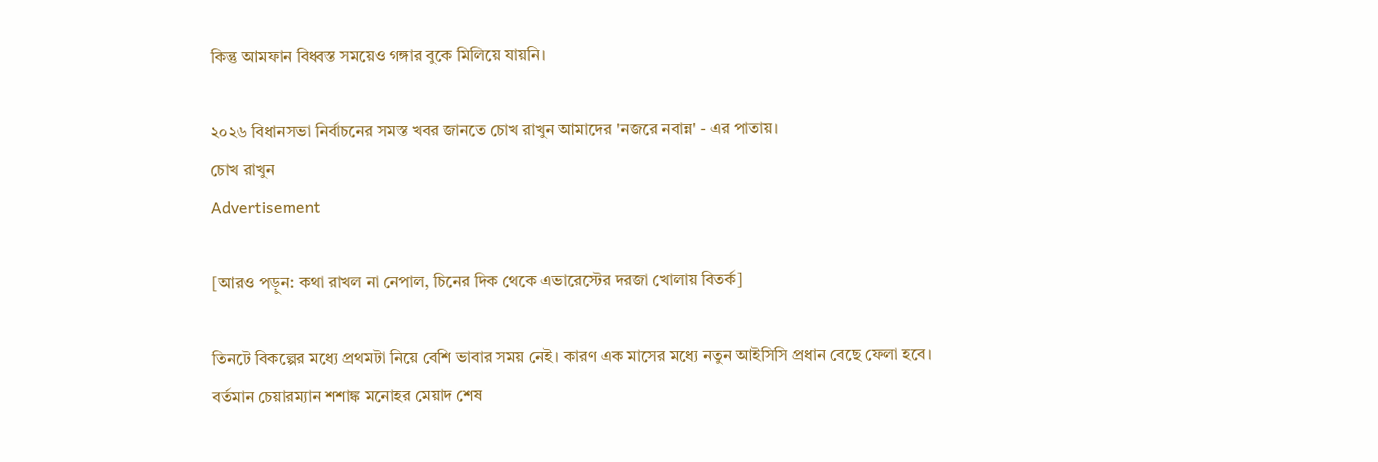কিন্তু আমফান বিধ্বস্ত সময়েও গঙ্গার বুকে মিলিয়ে যায়নি।

২০২৬ বিধানসভা নির্বাচনের সমস্ত খবর জানতে চোখ রাখুন আমাদের 'নজরে নবান্ন' - এর পাতায়।
চোখ রাখুন
Advertisement

[আরও পড়ুন: কথা রাখল না নেপাল, চিনের দিক থেকে এভারেস্টের দরজা খোলায় বিতর্ক]

তিনটে বিকল্পের মধ্যে প্রথমটা নিয়ে বেশি ভাবার সময় নেই। কারণ এক মাসের মধ্যে নতুন আইসিসি প্রধান বেছে ফেলা হবে। বর্তমান চেয়ারম্যান শশাঙ্ক মনোহর মেয়াদ শেষ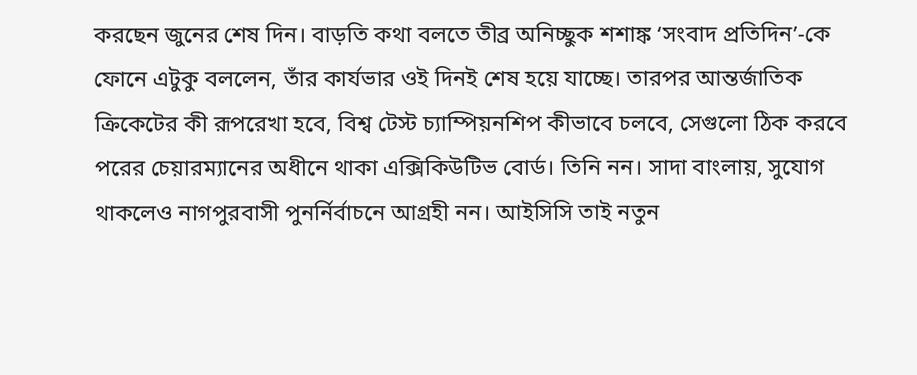করছেন জুনের শেষ দিন। বাড়তি কথা বলতে তীব্র অনিচ্ছুক শশাঙ্ক ‘সংবাদ প্রতিদিন’-কে ফোনে এটুকু বললেন, তাঁর কার্যভার ওই দিনই শেষ হয়ে যাচ্ছে। তারপর আন্তর্জাতিক ক্রিকেটের কী রূপরেখা হবে, বিশ্ব টেস্ট চ্যাম্পিয়নশিপ কীভাবে চলবে, সেগুলো ঠিক করবে পরের চেয়ারম্যানের অধীনে থাকা এক্সিকিউটিভ বোর্ড। তিনি নন। সাদা বাংলায়, সুযোগ থাকলেও নাগপুরবাসী পুনর্নির্বাচনে আগ্রহী নন। আইসিসি তাই নতুন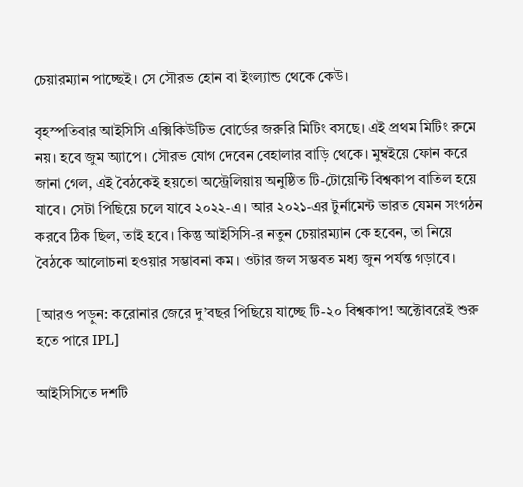চেয়ারম্যান পাচ্ছেই। সে সৌরভ হোন বা ইংল্যান্ড থেকে কেউ।

বৃহস্পতিবার আইসিসি এক্সিকিউটিভ বোর্ডের জরুরি মিটিং বসছে। এই প্রথম মিটিং রুমে নয়। হবে জুম অ্যাপে। সৌরভ যোগ দেবেন বেহালার বাড়ি থেকে। মুম্বইয়ে ফোন করে জানা গেল, এই বৈঠকেই হয়তো অস্ট্রেলিয়ায় অনুষ্ঠিত টি-টোয়েন্টি বিশ্বকাপ বাতিল হয়ে যাবে। সেটা পিছিয়ে চলে যাবে ২০২২-এ। আর ২০২১-এর টুর্নামেন্ট ভারত যেমন সংগঠন করবে ঠিক ছিল, তাই হবে। কিন্তু আইসিসি-র নতুন চেয়ারম্যান কে হবেন, তা নিয়ে বৈঠকে আলোচনা হওয়ার সম্ভাবনা কম। ওটার জল সম্ভবত মধ্য জুন পর্যন্ত গড়াবে।

[আরও পড়ুন: করোনার জেরে দু’বছর পিছিয়ে যাচ্ছে টি-২০ বিশ্বকাপ! অক্টোবরেই শুরু হতে পারে IPL]

আইসিসিতে দশটি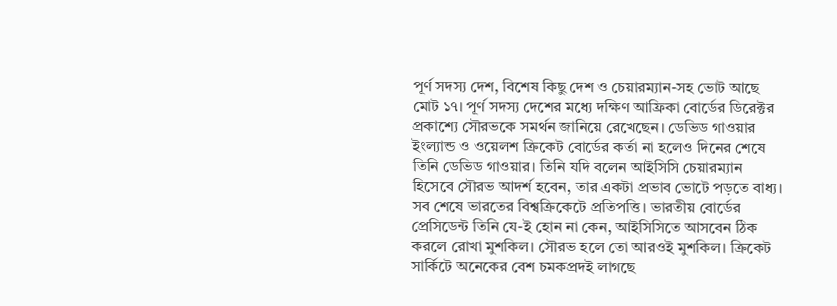পূর্ণ সদস্য দেশ, বিশেষ কিছু দেশ ও চেয়ারম্যান-সহ ভোট আছে মোট ১৭। পূর্ণ সদস্য দেশের মধ্যে দক্ষিণ আফ্রিকা বোর্ডের ডিরেক্টর প্রকাশ্যে সৌরভকে সমর্থন জানিয়ে রেখেছেন। ডেভিড গাওয়ার ইংল্যান্ড ও ওয়েলশ ক্রিকেট বোর্ডের কর্তা না হলেও দিনের শেষে তিনি ডেভিড গাওয়ার। তিনি যদি বলেন আইসিসি চেয়ারম্যান হিসেবে সৌরভ আদর্শ হবেন, তার একটা প্রভাব ভোটে পড়তে বাধ্য। সব শেষে ভারতের বিশ্বক্রিকেটে প্রতিপত্তি। ভারতীয় বোর্ডের প্রেসিডেন্ট তিনি যে-ই হোন না কেন, আইসিসিতে আসবেন ঠিক করলে রোখা মুশকিল। সৌরভ হলে তো আরওই মুশকিল। ক্রিকেট সার্কিটে অনেকের বেশ চমকপ্রদই লাগছে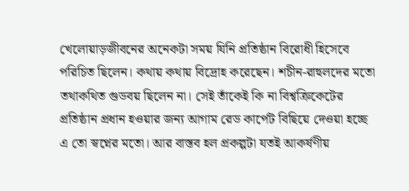খেলোয়াড়জীবনের অনেকটা সময় যিনি প্রতিষ্ঠান বিরোধী হিসেবে পরিচিত ছিলেন। কথায় কথায় বিদ্রোহ করেছেন। শচীন-রাহুলদের মতো তথাকথিত গুডবয় ছিলেন না। সেই তাঁকেই কি না বিশ্বক্রিকেটের প্রতিষ্ঠান প্রধান হওয়ার জন্য আগাম রেড কার্পেট বিছিয়ে দেওয়া হচ্ছে এ তো স্বপ্নের মতো। আর বাস্তব হল প্রকল্পটা যতই আকর্ষণীয়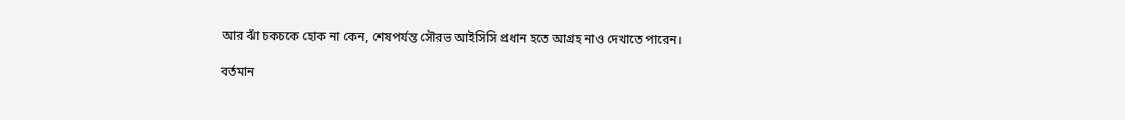আর ঝাঁ চকচকে হোক না কেন, শেষপর্যন্ত সৌরভ আইসিসি প্রধান হতে আগ্রহ নাও দেখাতে পারেন।

বর্তমান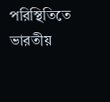পরিস্থিতিতে ভারতীয়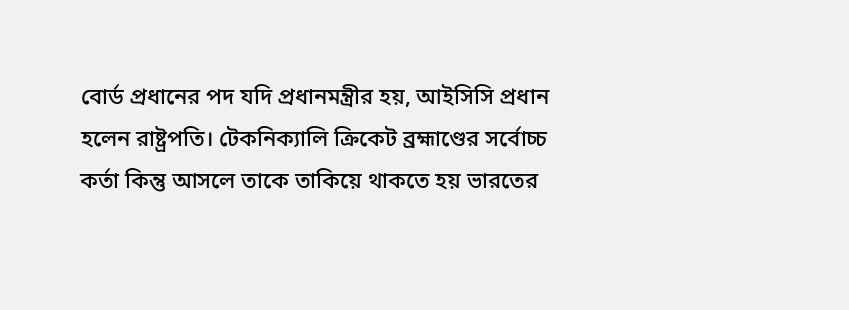বোর্ড প্রধানের পদ যদি প্রধানমন্ত্রীর হয়, আইসিসি প্রধান হলেন রাষ্ট্রপতি। টেকনিক্যালি ক্রিকেট ব্রহ্মাণ্ডের সর্বোচ্চ কর্তা কিন্তু আসলে তাকে তাকিয়ে থাকতে হয় ভারতের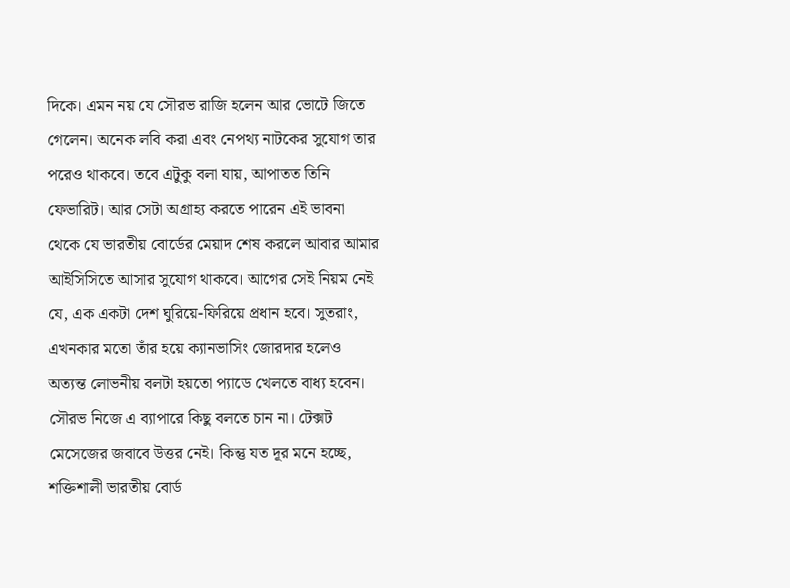দিকে। এমন নয় যে সৌরভ রাজি হলেন আর ভোটে জিতে গেলেন। অনেক লবি করা এবং নেপথ্য নাটকের সুযোগ তার পরেও থাকবে। তবে এটুকু বলা যায়, আপাতত তিনি ফেভারিট। আর সেটা অগ্রাহ্য করতে পারেন এই ভাবনা থেকে যে ভারতীয় বোর্ডের মেয়াদ শেষ করলে আবার আমার আইসিসিতে আসার সুযোগ থাকবে। আগের সেই নিয়ম নেই যে, এক একটা দেশ ঘুরিয়ে-ফিরিয়ে প্রধান হবে। সুতরাং, এখনকার মতো তাঁর হয়ে ক্যানভাসিং জোরদার হলেও অত্যন্ত লোভনীয় বলটা হয়তো প্যাডে খেলতে বাধ্য হবেন। সৌরভ নিজে এ ব্যাপারে কিছু বলতে চান না। টেক্সট মেসেজের জবাবে উত্তর নেই। কিন্তু যত দূর মনে হচ্ছে, শক্তিশালী ভারতীয় বোর্ড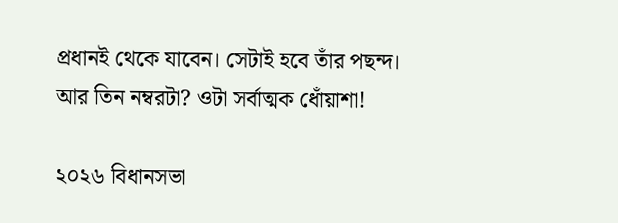প্রধানই থেকে যাবেন। সেটাই হবে তাঁর পছন্দ। আর তিন নম্বরটা? ওটা সর্বাত্মক ধোঁয়াশা!

২০২৬ বিধানসভা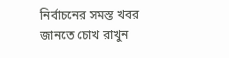নির্বাচনের সমস্ত খবর জানতে চোখ রাখুন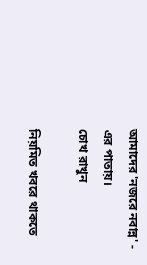আমাদের 'নজরে নবান্ন' - এর পাতায়।
চোখ রাখুন

নিয়মিত খবরে থাকতে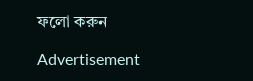ফলো করুন

Advertisement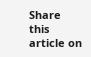Share this article on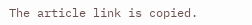The article link is copied.